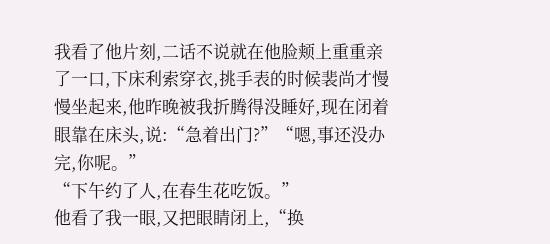我看了他片刻,二话不说就在他脸颊上重重亲了一口,下床利索穿衣,挑手表的时候裴尚才慢慢坐起来,他昨晚被我折腾得没睡好,现在闭着眼靠在床头,说:“急着出门?”“嗯,事还没办完,你呢。”
“下午约了人,在春生花吃饭。”
他看了我一眼,又把眼睛闭上,“换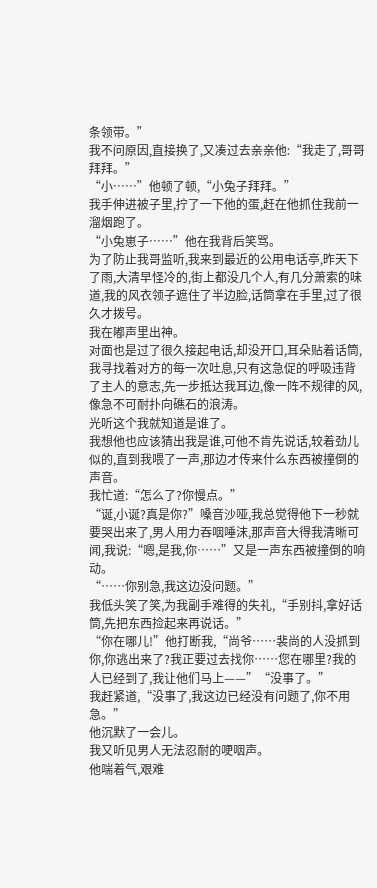条领带。”
我不问原因,直接换了,又凑过去亲亲他:“我走了,哥哥拜拜。”
“小……”他顿了顿,“小兔子拜拜。”
我手伸进被子里,拧了一下他的蛋,赶在他抓住我前一溜烟跑了。
“小兔崽子……”他在我背后笑骂。
为了防止我哥监听,我来到最近的公用电话亭,昨天下了雨,大清早怪冷的,街上都没几个人,有几分萧索的味道,我的风衣领子遮住了半边脸,话筒拿在手里,过了很久才拨号。
我在嘟声里出神。
对面也是过了很久接起电话,却没开口,耳朵贴着话筒,我寻找着对方的每一次吐息,只有这急促的呼吸违背了主人的意志,先一步抵达我耳边,像一阵不规律的风,像急不可耐扑向礁石的浪涛。
光听这个我就知道是谁了。
我想他也应该猜出我是谁,可他不肯先说话,较着劲儿似的,直到我喂了一声,那边才传来什么东西被撞倒的声音。
我忙道:“怎么了?你慢点。”
“诞,小诞?真是你?”嗓音沙哑,我总觉得他下一秒就要哭出来了,男人用力吞咽唾沫,那声音大得我清晰可闻,我说:“嗯,是我,你……”又是一声东西被撞倒的响动。
“……你别急,我这边没问题。”
我低头笑了笑,为我副手难得的失礼,“手别抖,拿好话筒,先把东西捡起来再说话。”
“你在哪儿!”他打断我,“尚爷……裴尚的人没抓到你,你逃出来了?我正要过去找你……您在哪里?我的人已经到了,我让他们马上——”“没事了。”
我赶紧道,“没事了,我这边已经没有问题了,你不用急。”
他沉默了一会儿。
我又听见男人无法忍耐的哽咽声。
他喘着气,艰难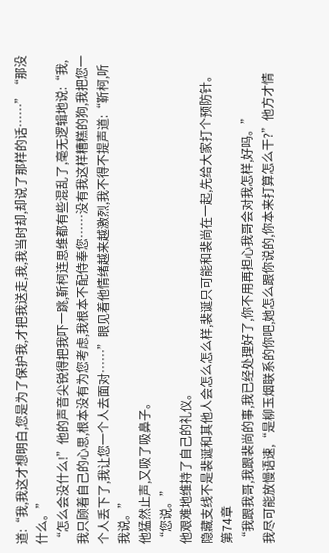道:“我,我这才想明白,您是为了保护我,才把我送走,我,我当时却,却说了那样的话……”“那没什么。”
“怎么会没什么!”他的声音尖锐得把我吓一跳,靳柯连思维都有些混乱了,毫无逻辑地说:“我,我只顾着自己的心思,根本没有为您考虑,我根本不配侍奉您……没有我这样糟糕的狗,我把您一个人丢下了,我让您一个人去面对……”眼见着他情绪越来越激烈,我不得不提声道:“靳柯,听我说。”
他猛然止声,又吸了吸鼻子。
“您说。”
他艰难地维持了自己的礼仪。
隐藏支线不是裴诞和其他人会怎么怎么样,裴诞只可能和裴尚在一起,先给大家打个预防针。
第74章
“我跟我哥,我跟裴尚的事,我已经处理好了,你不用再担心我哥会对我怎样,好吗。”
我尽可能放慢语速,“是柳玉烟联系的你吧,她怎么跟你说的,你本来打算怎么干?”他方才情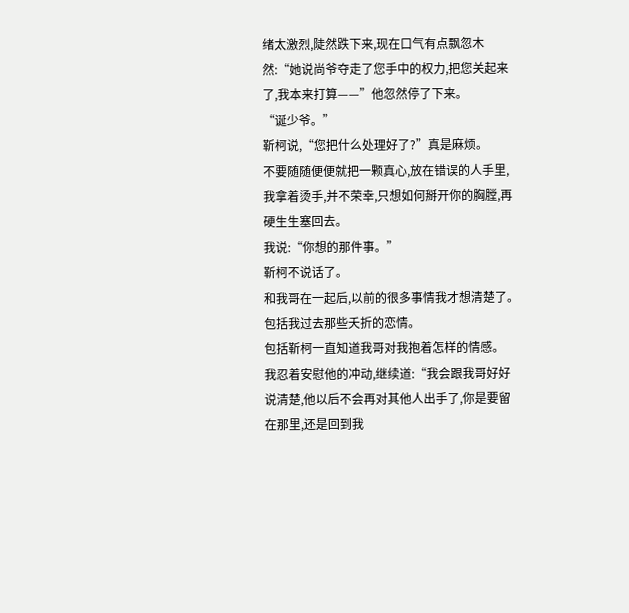绪太激烈,陡然跌下来,现在口气有点飘忽木然:“她说尚爷夺走了您手中的权力,把您关起来了,我本来打算——”他忽然停了下来。
“诞少爷。”
靳柯说,“您把什么处理好了?”真是麻烦。
不要随随便便就把一颗真心,放在错误的人手里,我拿着烫手,并不荣幸,只想如何掰开你的胸膛,再硬生生塞回去。
我说:“你想的那件事。”
靳柯不说话了。
和我哥在一起后,以前的很多事情我才想清楚了。
包括我过去那些夭折的恋情。
包括靳柯一直知道我哥对我抱着怎样的情感。
我忍着安慰他的冲动,继续道:“我会跟我哥好好说清楚,他以后不会再对其他人出手了,你是要留在那里,还是回到我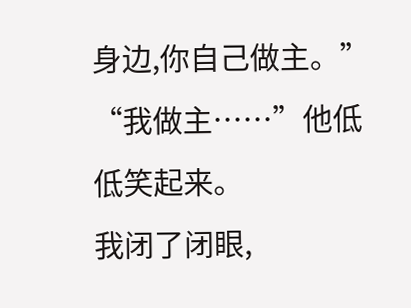身边,你自己做主。”
“我做主……”他低低笑起来。
我闭了闭眼,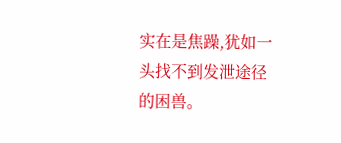实在是焦躁,犹如一头找不到发泄途径的困兽。